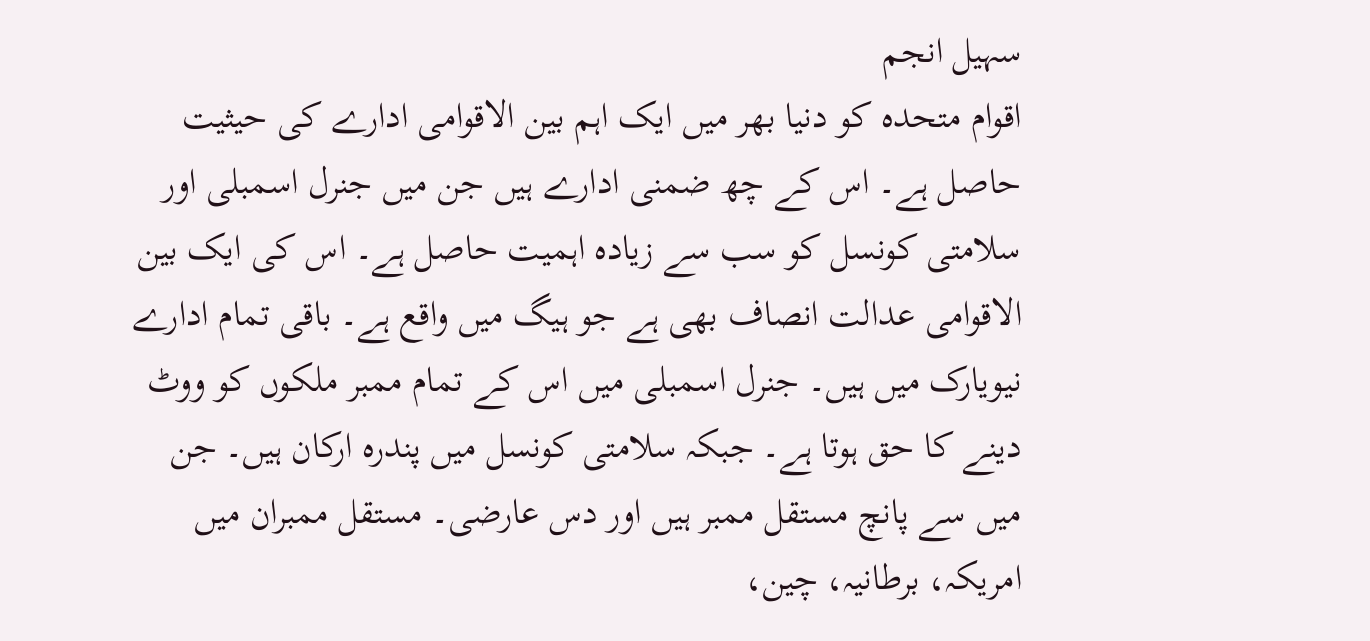سہیل انجم
اقوام متحدہ کو دنیا بھر میں ایک اہم بین الاقوامی ادارے کی حیثیت حاصل ہے۔ اس کے چھ ضمنی ادارے ہیں جن میں جنرل اسمبلی اور سلامتی کونسل کو سب سے زیادہ اہمیت حاصل ہے۔ اس کی ایک بین الاقوامی عدالت انصاف بھی ہے جو ہیگ میں واقع ہے۔ باقی تمام ادارے نیویارک میں ہیں۔ جنرل اسمبلی میں اس کے تمام ممبر ملکوں کو ووٹ دینے کا حق ہوتا ہے۔ جبکہ سلامتی کونسل میں پندرہ ارکان ہیں۔ جن میں سے پانچ مستقل ممبر ہیں اور دس عارضی۔ مستقل ممبران میں امریکہ، برطانیہ، چین،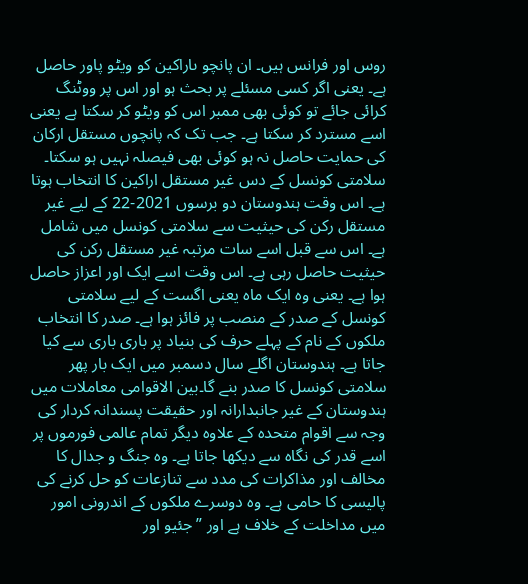روس اور فرانس ہیں۔ ان پانچو ںاراکین کو ویٹو پاور حاصل ہے۔ یعنی اگر کسی مسئلے پر بحث ہو اور اس پر ووٹنگ کرائی جائے تو کوئی بھی ممبر اس کو ویٹو کر سکتا ہے یعنی اسے مسترد کر سکتا ہے۔ جب تک کہ پانچوں مستقل ارکان کی حمایت حاصل نہ ہو کوئی بھی فیصلہ نہیں ہو سکتا۔ سلامتی کونسل کے دس غیر مستقل اراکین کا انتخاب ہوتا ہے۔ اس وقت ہندوستان دو برسوں 2021-22 کے لیے غیر مستقل رکن کی حیثیت سے سلامتی کونسل میں شامل ہے۔ اس سے قبل اسے سات مرتبہ غیر مستقل رکن کی حیثیت حاصل رہی ہے۔ اس وقت اسے ایک اور اعزاز حاصل ہوا ہے۔ یعنی وہ ایک ماہ یعنی اگست کے لیے سلامتی کونسل کے صدر کے منصب پر فائز ہوا ہے۔ صدر کا انتخاب ملکوں کے نام کے پہلے حرف کی بنیاد پر باری باری سے کیا جاتا ہے۔ ہندوستان اگلے سال دسمبر میں ایک بار پھر سلامتی کونسل کا صدر بنے گا۔بین الاقوامی معاملات میں ہندوستان کے غیر جانبدارانہ اور حقیقت پسندانہ کردار کی وجہ سے اقوام متحدہ کے علاوہ دیگر تمام عالمی فورموں پر اسے قدر کی نگاہ سے دیکھا جاتا ہے۔ وہ جنگ و جدال کا مخالف اور مذاکرات کی مدد سے تنازعات کو حل کرنے کی پالیسی کا حامی ہے۔ وہ دوسرے ملکوں کے اندرونی امور میں مداخلت کے خلاف ہے اور ”جئیو اور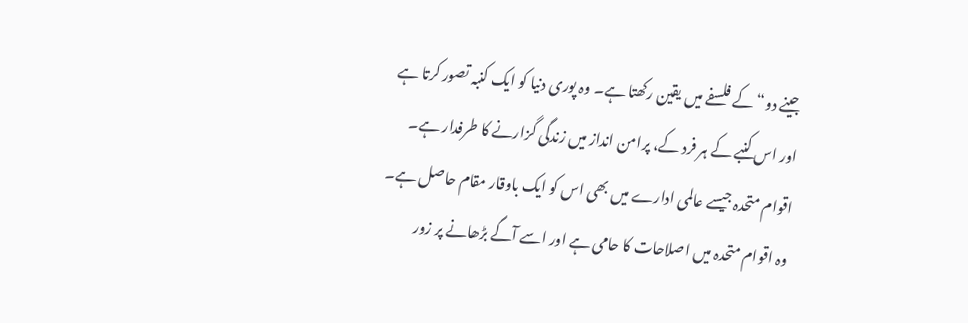جینے دو“ کے فلسفے میں یقین رکھتا ہے۔ وہ پوری دنیا کو ایک کنبہ تصور کرتا ہے اور اس کنبے کے ہر فرد کے، پرامن انداز میں زندگی گزارنے کا طرفدار ہے۔
اقوام متحدہ جیسے عالمی ادارے میں بھی اس کو ایک باوقار مقام حاصل ہے۔ وہ اقوام متحدہ میں اصلاحات کا حامی ہے اور اسے آگے بڑھانے پر زور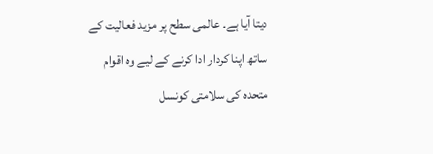دیتا آیا ہے۔ عالمی سطح پر مزید فعالیت کے ساتھ اپنا کردار ادا کرنے کے لیے وہ اقوام متحدہ کی سلامتی کونسل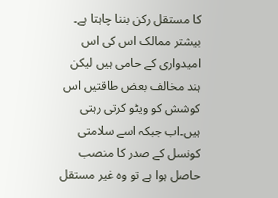کا مستقل رکن بننا چاہتا ہے۔ بیشتر ممالک اس کی اس امیدواری کے حامی ہیں لیکن ہند مخالف بعض طاقتیں اس کوشش کو ویٹو کرتی رہتی ہیں۔اب جبکہ اسے سلامتی کونسل کے صدر کا منصب حاصل ہوا ہے تو وہ غیر مستقل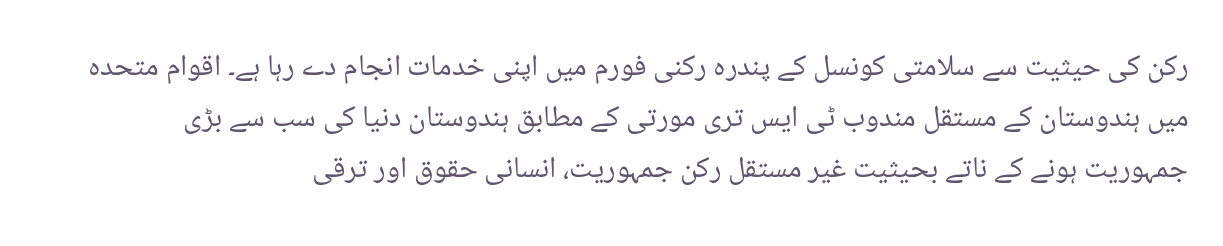رکن کی حیثیت سے سلامتی کونسل کے پندرہ رکنی فورم میں اپنی خدمات انجام دے رہا ہے۔ اقوام متحدہ میں ہندوستان کے مستقل مندوب ٹی ایس تری مورتی کے مطابق ہندوستان دنیا کی سب سے بڑی جمہوریت ہونے کے ناتے بحیثیت غیر مستقل رکن جمہوریت، انسانی حقوق اور ترقی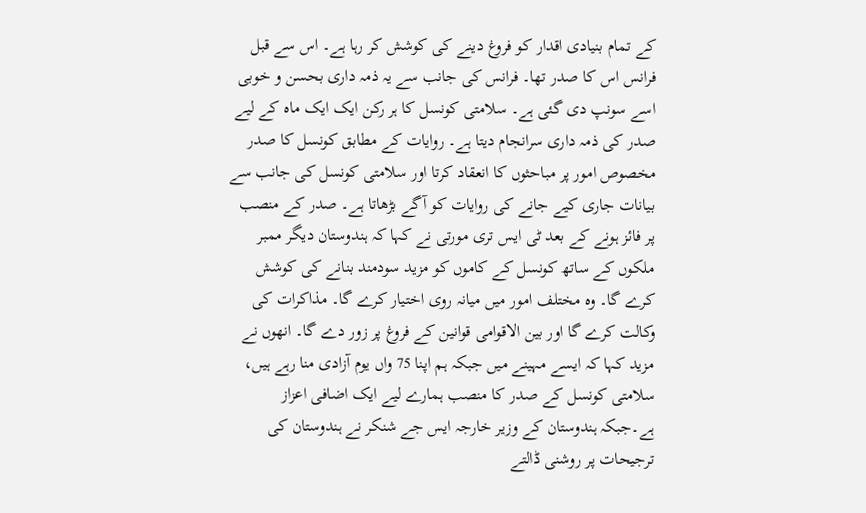کے تمام بنیادی اقدار کو فروغ دینے کی کوشش کر رہا ہے۔ اس سے قبل فرانس اس کا صدر تھا۔ فرانس کی جانب سے یہ ذمہ داری بحسن و خوبی اسے سونپ دی گئی ہے۔ سلامتی کونسل کا ہر رکن ایک ایک ماہ کے لیے صدر کی ذمہ داری سرانجام دیتا ہے۔ روایات کے مطابق کونسل کا صدر مخصوص امور پر مباحثوں کا انعقاد کرتا اور سلامتی کونسل کی جانب سے بیانات جاری کیے جانے کی روایات کو آگے بڑھاتا ہے۔ صدر کے منصب پر فائز ہونے کے بعد ٹی ایس تری مورتی نے کہا کہ ہندوستان دیگر ممبر ملکوں کے ساتھ کونسل کے کاموں کو مزید سودمند بنانے کی کوشش کرے گا۔ وہ مختلف امور میں میانہ روی اختیار کرے گا۔ مذاکرات کی وکالت کرے گا اور بین الاقوامی قوانین کے فروغ پر زور دے گا۔ انھوں نے مزید کہا کہ ایسے مہینے میں جبکہ ہم اپنا 75 واں یوم آزادی منا رہے ہیں، سلامتی کونسل کے صدر کا منصب ہمارے لیے ایک اضافی اعزاز ہے۔جبکہ ہندوستان کے وزیر خارجہ ایس جے شنکر نے ہندوستان کی ترجیحات پر روشنی ڈالتے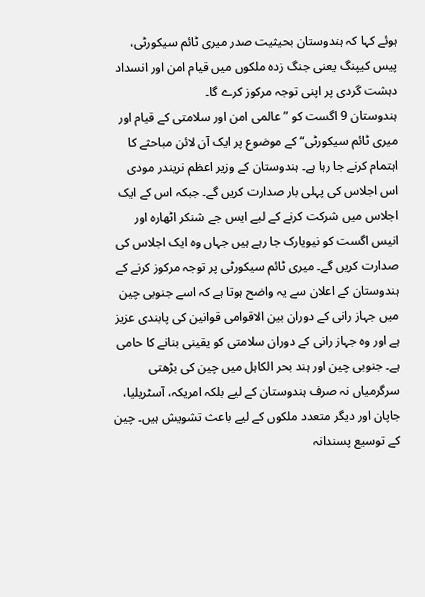ہوئے کہا کہ ہندوستان بحیثیت صدر میری ٹائم سیکورٹی، پیس کیپنگ یعنی جنگ زدہ ملکوں میں قیام امن اور انسداد دہشت گردی پر اپنی توجہ مرکوز کرے گا۔
ہندوستان 9 اگست کو ”عالمی امن اور سلامتی کے قیام اور میری ٹائم سیکورٹی“ کے موضوع پر ایک آن لائن مباحثے کا اہتمام کرنے جا رہا ہے۔ ہندوستان کے وزیر اعظم نریندر مودی اس اجلاس کی پہلی بار صدارت کریں گے۔ جبکہ اس کے ایک اجلاس میں شرکت کرنے کے لیے ایس جے شنکر اٹھارہ اور انیس اگست کو نیویارک جا رہے ہیں جہاں وہ ایک اجلاس کی صدارت کریں گے۔ میری ٹائم سیکورٹی پر توجہ مرکوز کرنے کے ہندوستان کے اعلان سے یہ واضح ہوتا ہے کہ اسے جنوبی چین میں جہاز رانی کے دوران بین الاقوامی قوانین کی پابندی عزیز ہے اور وہ جہاز رانی کے دوران سلامتی کو یقینی بنانے کا حامی ہے۔ جنوبی چین اور ہند بحر الکاہل میں چین کی بڑھتی سرگرمیاں نہ صرف ہندوستان کے لیے بلکہ امریکہ، آسٹریلیا، جاپان اور دیگر متعدد ملکوں کے لیے باعث تشویش ہیں۔ چین کے توسیع پسندانہ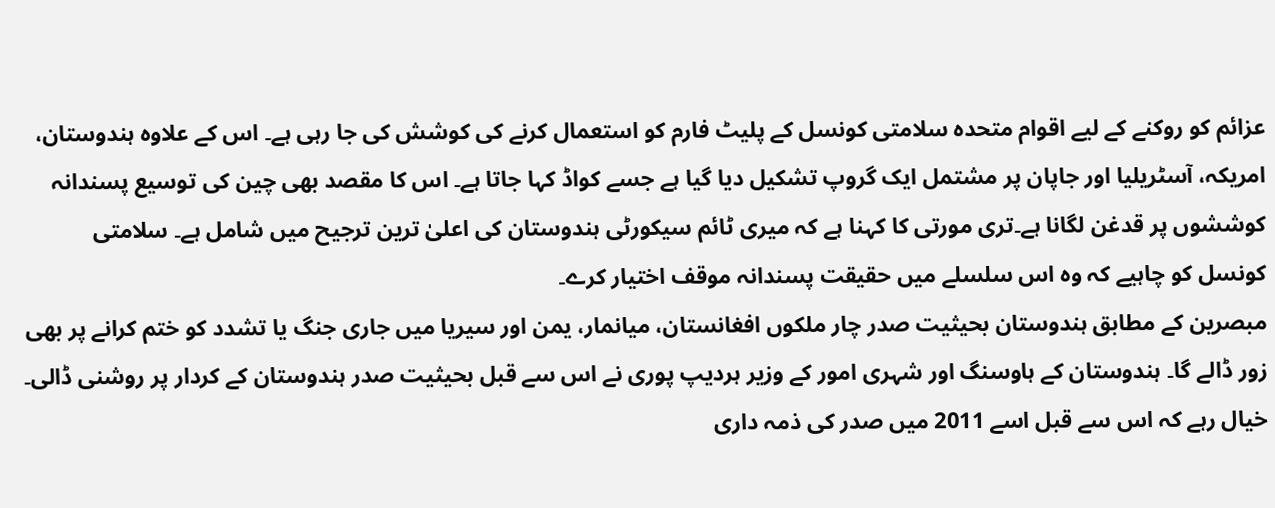عزائم کو روکنے کے لیے اقوام متحدہ سلامتی کونسل کے پلیٹ فارم کو استعمال کرنے کی کوشش کی جا رہی ہے۔ اس کے علاوہ ہندوستان، امریکہ، آسٹریلیا اور جاپان پر مشتمل ایک گروپ تشکیل دیا گیا ہے جسے کواڈ کہا جاتا ہے۔ اس کا مقصد بھی چین کی توسیع پسندانہ کوششوں پر قدغن لگانا ہے۔تری مورتی کا کہنا ہے کہ میری ٹائم سیکورٹی ہندوستان کی اعلیٰ ترین ترجیح میں شامل ہے۔ سلامتی کونسل کو چاہیے کہ وہ اس سلسلے میں حقیقت پسندانہ موقف اختیار کرے۔
مبصرین کے مطابق ہندوستان بحیثیت صدر چار ملکوں افغانستان، میانمار، یمن اور سیریا میں جاری جنگ یا تشدد کو ختم کرانے پر بھی زور ڈالے گا۔ ہندوستان کے ہاوسنگ اور شہری امور کے وزیر ہردیپ پوری نے اس سے قبل بحیثیت صدر ہندوستان کے کردار پر روشنی ڈالی۔ خیال رہے کہ اس سے قبل اسے 2011 میں صدر کی ذمہ داری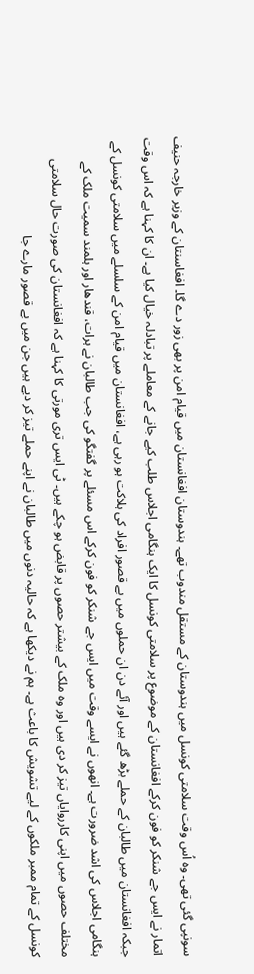سونپی گئی تھی۔ وہ اُس وقت سلامتی کونسل میں ہندوستان کے مستقل مندوب تھے۔ ہندوستان افغانستان میں قیام امن پر بھی زور دے گا۔ افغاسنتان کے وزیر خارجہ حنیف اتمار نے ایس جے شنکر کو فون کرکے افغانستان کے موضوع پر سلامتی کونسل کا ایک ہنگامی اجلاس طلب کیے جانے کے معاملے پر تبادلہ خیال کیا ہے۔ ان کا کہنا ہے کہ اس وقت جبکہ افغانستان میں طالبان کے حملے بڑھ گئے ہیں اور آئے دن ان حملوں میں بے قصور افراد کی ہلاکت ہو رہی ہے، افغانستان میں قیام امن کے سلسلے میں سلامتی کونسل کے ہنگامی اجلاس کی اشد ضرورت ہے۔ انھوں نے ایسے وقت میں ایس جے شنکر کو فون کرکے اس مسئلے پر گفتگو کی جب طالبان نے ہرات، قندھار اور ہلمند سمیت ملک کے مختلف حصوں میں اپنی کارروایاں تیز کر دی ہیں اور وہ ملک کے بیشتر حصوں پر قابض ہو چکے ہیں۔ ٹی ایس تری مورتی کا کہنا ہے کہ افغانستان کی صورت حال سلامتی کونسل کے تمام ممبر ملکوں کے لیے تشویش کا باعث ہے۔ ہم نے دیکھا ہے کہ حالیہ دنوں میں طالبان نے اپنے حملے تیز کر دیے ہیں جن میں بے قصور مارے جا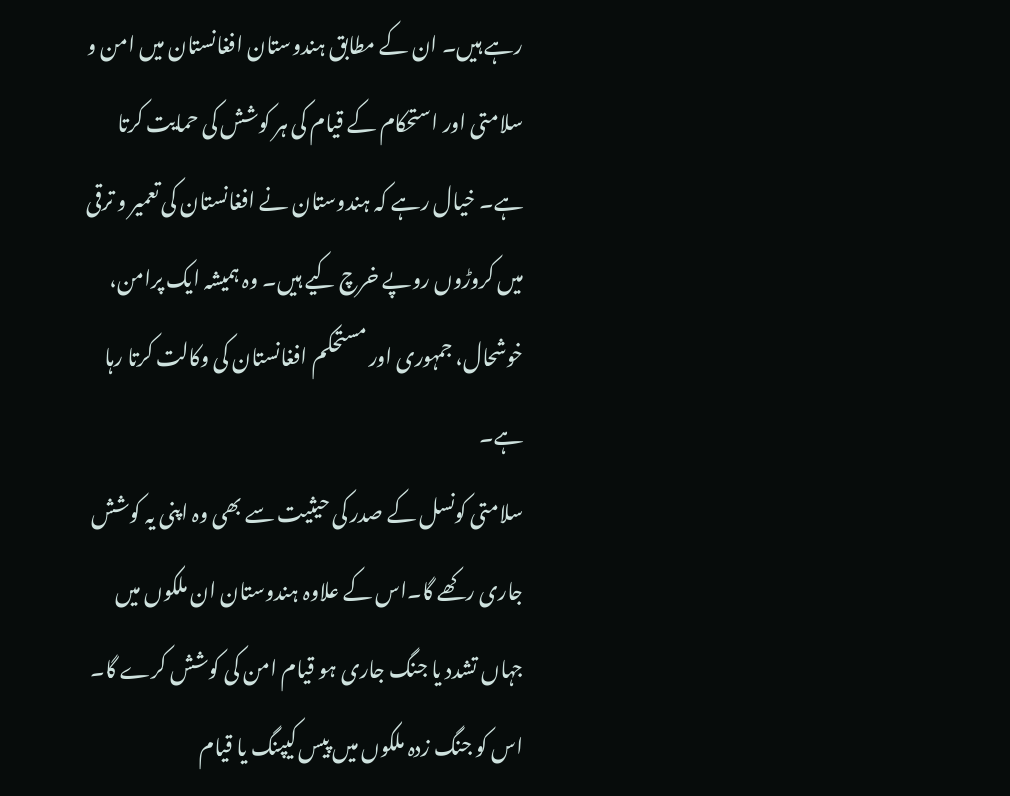رہے ہیں۔ ان کے مطابق ہندوستان افغانستان میں امن و سلامتی اور استحکام کے قیام کی ہر کوشش کی حمایت کرتا ہے۔ خیال رہے کہ ہندوستان نے افغانستان کی تعمیر و ترقی میں کروڑوں روپے خرچ کیے ہیں۔ وہ ہمیشہ ایک پرامن، خوشحال، جمہوری اور مستحکم افغانستان کی وکالت کرتا رہا ہے۔
سلامتی کونسل کے صدر کی حیثیت سے بھی وہ اپنی یہ کوشش جاری رکھے گا۔اس کے علاوہ ہندوستان ان ملکوں میں جہاں تشدد یا جنگ جاری ہو قیام امن کی کوشش کرے گا۔ اس کو جنگ زدہ ملکوں میں پیس کیپنگ یا قیام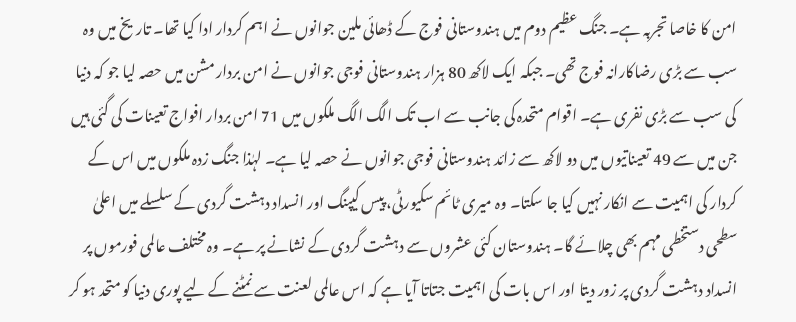امن کا خاصا تجربہ ہے۔ جنگ عظیم دوم میں ہندوستانی فوج کے ڈھائی ملین جوانوں نے اہم کردار ادا کیا تھا۔ تاریخ میں وہ سب سے بڑی رضاکارانہ فوج تھی۔ جبکہ ایک لاکھ 80 ہزار ہندوستانی فوجی جوانوں نے امن بردار مشن میں حصہ لیا جو کہ دنیا کی سب سے بڑی نفری ہے۔ اقوام متحدہ کی جانب سے اب تک الگ الگ ملکوں میں 71 امن بردار افواج تعینات کی گئی ہیں جن میں سے 49 تعیناتیوں میں دو لاکھ سے زائد ہندوستانی فوجی جوانوں نے حصہ لیا ہے۔ لہٰذا جنگ زدہ ملکوں میں اس کے کردار کی اہمیت سے انکار نہیں کیا جا سکتا۔ وہ میری ٹائم سکیورٹی، پیس کیپنگ اور انسداد دہشت گردی کے سلسلے میں اعلیٰ سطحی دستخطی مہم بھی چلائے گا۔ ہندوستان کئی عشروں سے دہشت گردی کے نشانے پر ہے۔ وہ مختلف عالمی فورموں پر انسداد دہشت گردی پر زور دیتا اور اس بات کی اہمیت جتاتا آیا ہے کہ اس عالمی لعنت سے نمٹنے کے لیے پوری دنیا کو متحد ہو کر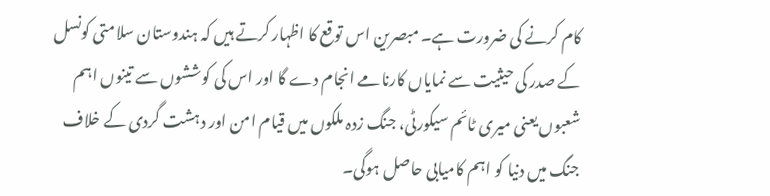کام کرنے کی ضرورت ہے۔ مبصرین اس توقع کا اظہار کرتے ہیں کہ ہندوستان سلامتی کونسل کے صدر کی حیثیت سے نمایاں کارنامے انجام دے گا اور اس کی کوششوں سے تینوں اہم شعبوں یعنی میری ٹائم سیکورٹی، جنگ زدہ ملکوں میں قیام امن اور دہشت گردی کے خلاف جنگ میں دنیا کو اہم کامیابی حاصل ہوگی۔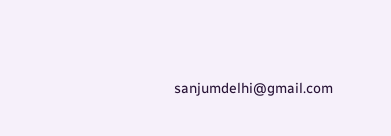sanjumdelhi@gmail.com